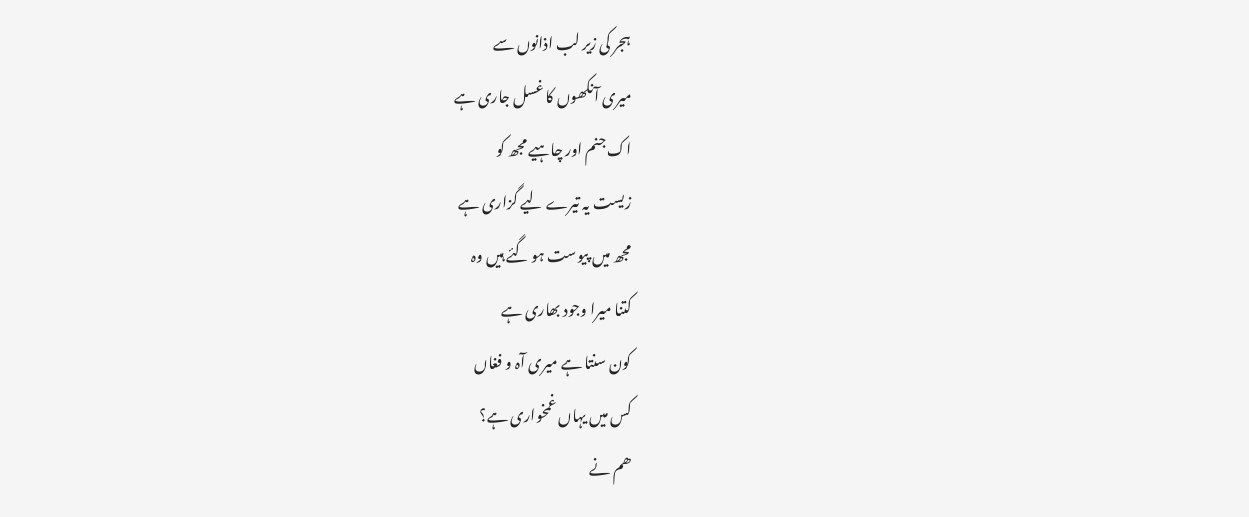ہجر کی زیر لب اذانوں سے
میری آنکھوں کا غسل جاری ہے
اک جنم اور چاہیے مجھ کو
زیست یہ تیرے لیے گزاری ہے
مجھ میں پیوست ہو گئے ہیں وہ
کتنا میرا وجود بھاری ہے
کون سنتا ہے میری آہ و فغاں
کس میں یہاں غمخواری ہے؟
ھم نے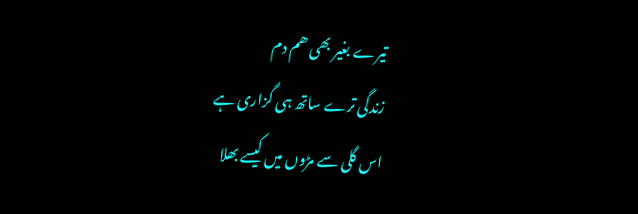تیرے بغیر بھی ھم دم
زندگی ترے ساتھ ہی گزاری ہے
اس گلی سے مڑوں میں کیسے بھلا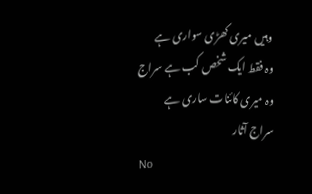وہیں میری کھڑی سواری ہے
وہ فقط ایک شخص کب ہے سراج
وہ میری کائنات ساری ہے
سراج آثار
No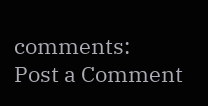comments:
Post a Comment